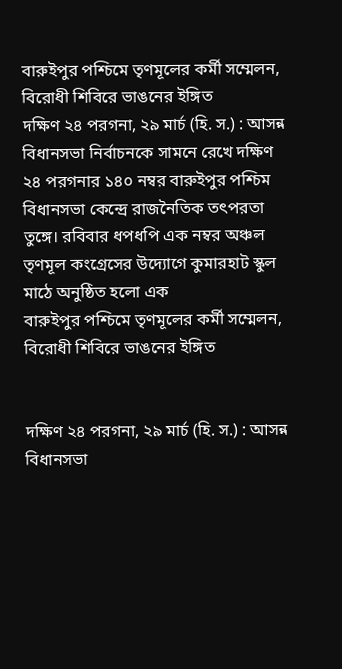বারুইপুর পশ্চিমে তৃণমূলের কর্মী সম্মেলন, বিরোধী শিবিরে ভাঙনের ইঙ্গিত
দক্ষিণ ২৪ পরগনা, ২৯ মার্চ (হি. স.) : আসন্ন বিধানসভা নির্বাচনকে সামনে রেখে দক্ষিণ ২৪ পরগনার ১৪০ নম্বর বারুইপুর পশ্চিম বিধানসভা কেন্দ্রে রাজনৈতিক তৎপরতা তুঙ্গে। রবিবার ধপধপি এক নম্বর অঞ্চল তৃণমূল কংগ্রেসের উদ্যোগে কুমারহাট স্কুল মাঠে অনুষ্ঠিত হলো এক
বারুইপুর পশ্চিমে তৃণমূলের কর্মী সম্মেলন, বিরোধী শিবিরে ভাঙনের ইঙ্গিত


দক্ষিণ ২৪ পরগনা, ২৯ মার্চ (হি. স.) : আসন্ন বিধানসভা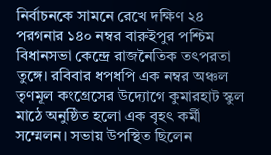নির্বাচনকে সামনে রেখে দক্ষিণ ২৪ পরগনার ১৪০ নম্বর বারুইপুর পশ্চিম বিধানসভা কেন্দ্রে রাজনৈতিক তৎপরতা তুঙ্গে। রবিবার ধপধপি এক নম্বর অঞ্চল তৃণমূল কংগ্রেসের উদ্যোগে কুমারহাট স্কুল মাঠে অনুষ্ঠিত হলো এক বৃহৎ কর্মী সম্মেলন। সভায় উপস্থিত ছিলেন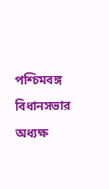পশ্চিমবঙ্গ বিধানসভার অধ্যক্ষ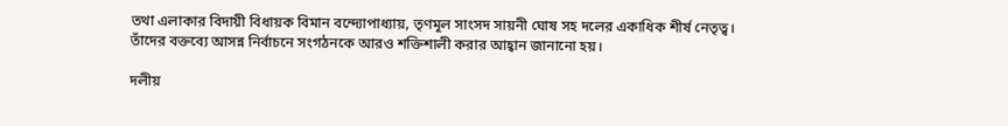তথা এলাকার বিদায়ী বিধায়ক বিমান বন্দ্যোপাধ্যায়, তৃণমূল সাংসদ সায়নী ঘোষ সহ দলের একাধিক শীর্ষ নেতৃত্ব। তাঁদের বক্তব্যে আসন্ন নির্বাচনে সংগঠনকে আরও শক্তিশালী করার আহ্বান জানানো হয়।

দলীয়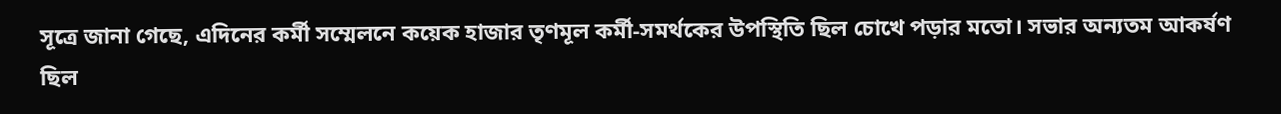সূত্রে জানা গেছে, এদিনের কর্মী সম্মেলনে কয়েক হাজার তৃণমূল কর্মী-সমর্থকের উপস্থিতি ছিল চোখে পড়ার মতো। সভার অন্যতম আকর্ষণ ছিল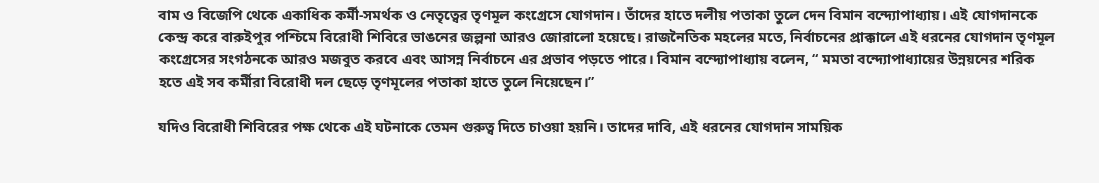বাম ও বিজেপি থেকে একাধিক কর্মী-সমর্থক ও নেতৃত্বের তৃণমূল কংগ্রেসে যোগদান। তাঁদের হাতে দলীয় পতাকা তুলে দেন বিমান বন্দ্যোপাধ্যায়। এই যোগদানকে কেন্দ্র করে বারুইপুর পশ্চিমে বিরোধী শিবিরে ভাঙনের জল্পনা আরও জোরালো হয়েছে। রাজনৈতিক মহলের মতে, নির্বাচনের প্রাক্কালে এই ধরনের যোগদান তৃণমূল কংগ্রেসের সংগঠনকে আরও মজবুত করবে এবং আসন্ন নির্বাচনে এর প্রভাব পড়তে পারে। বিমান বন্দ্যোপাধ্যায় বলেন, “ মমতা বন্দ্যোপাধ্যায়ের উন্নয়নের শরিক হতে এই সব কর্মীরা বিরোধী দল ছেড়ে তৃণমূলের পতাকা হাতে তুলে নিয়েছেন।”

যদিও বিরোধী শিবিরের পক্ষ থেকে এই ঘটনাকে তেমন গুরুত্ব দিতে চাওয়া হয়নি। তাদের দাবি, এই ধরনের যোগদান সাময়িক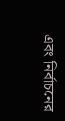এবং নির্বাচনের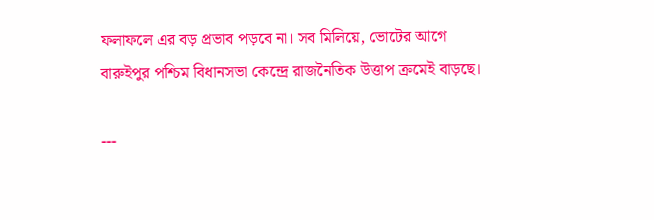ফলাফলে এর বড় প্রভাব পড়বে না। সব মিলিয়ে, ভোটের আগে বারুইপুর পশ্চিম বিধানসভা কেন্দ্রে রাজনৈতিক উত্তাপ ক্রমেই বাড়ছে।

---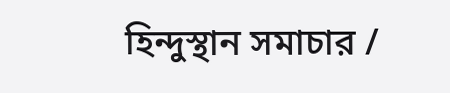হিন্দুস্থান সমাচার /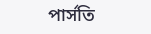পার্সতি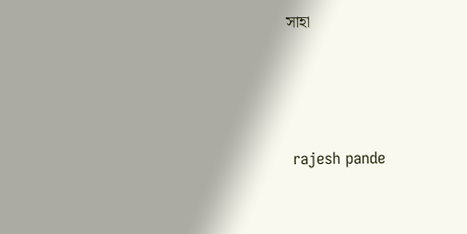সাহা






 rajesh pande